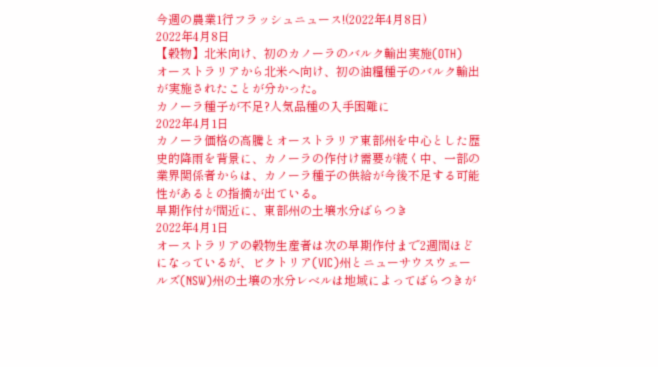今週の農業1行フラッシュニュース!(2022年4月8日)
2022年4月8日
【穀物】北米向け、初のカノーラのバルク輸出実施(OTH)
オーストラリアから北米へ向け、初の油糧種子のバルク輸出が実施されたことが分かった。
カノーラ種子が不足?人気品種の入手困難に
2022年4月1日
カノーラ価格の高騰とオーストラリア東部州を中心とした歴史的降雨を背景に、カノーラの作付け需要が続く中、一部の業界関係者からは、カノーラ種子の供給が今後不足する可能性があるとの指摘が出ている。
早期作付が間近に、東部州の土壌水分ばらつき
2022年4月1日
オーストラリアの穀物生産者は次の早期作付まで2週間ほどになっているが、ビクトリア(VIC)州とニューサウスウェールズ(NSW)州の土壌の水分レベルは地域によってばらつきが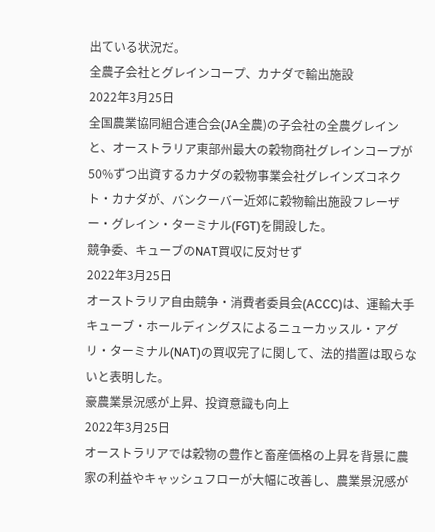出ている状況だ。
全農子会社とグレインコープ、カナダで輸出施設
2022年3月25日
全国農業協同組合連合会(JA全農)の子会社の全農グレインと、オーストラリア東部州最大の穀物商社グレインコープが50%ずつ出資するカナダの穀物事業会社グレインズコネクト・カナダが、バンクーバー近郊に穀物輸出施設フレーザー・グレイン・ターミナル(FGT)を開設した。
競争委、キューブのNAT買収に反対せず
2022年3月25日
オーストラリア自由競争・消費者委員会(ACCC)は、運輸大手キューブ・ホールディングスによるニューカッスル・アグリ・ターミナル(NAT)の買収完了に関して、法的措置は取らないと表明した。
豪農業景況感が上昇、投資意識も向上
2022年3月25日
オーストラリアでは穀物の豊作と畜産価格の上昇を背景に農家の利益やキャッシュフローが大幅に改善し、農業景況感が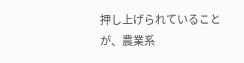押し上げられていることが、農業系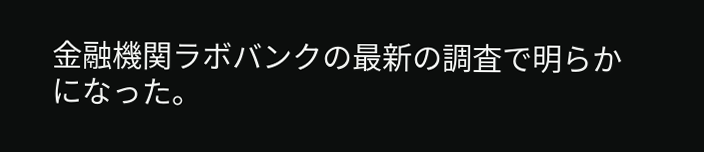金融機関ラボバンクの最新の調査で明らかになった。